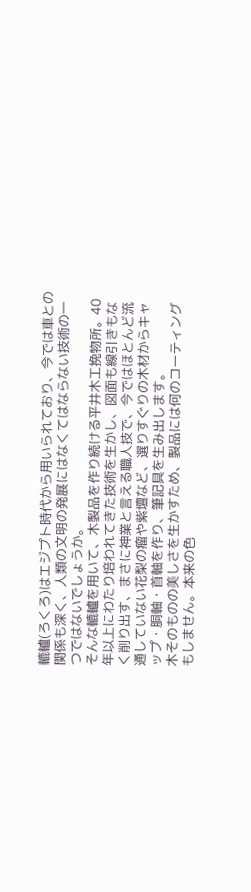轆轤(ろくろ)はエジプト時代から用いられており、今では車との関係も深く、人類の文明の発展にはなくてはならない技術の一つではないでしょうか。
そんな轆轤を用いて、木製品を作り続ける平井木工挽物所。40年以上にわたり培われてきた技術を生かし、図面も線引きもなく削り出す、まさに神業と言える職人技で、今ではほとんど流通していない花梨の瘤や紫壇など、選りすぐりの木材からキャップ・胴軸・首軸を作り、筆記具を生み出します。
木そのものの美しさを生かすため、製品には何のコーティングもしません。本来の色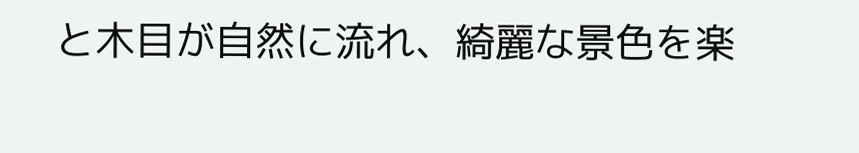と木目が自然に流れ、綺麗な景色を楽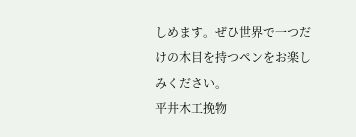しめます。ぜひ世界で一つだけの木目を持つペンをお楽しみください。
平井木工挽物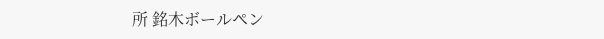所 銘木ボールペン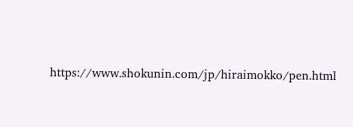https://www.shokunin.com/jp/hiraimokko/pen.html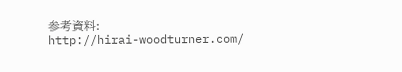参考資料:
http://hirai-woodturner.com/